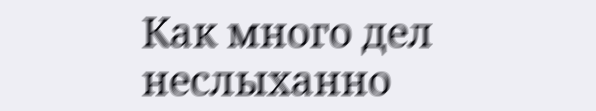Как много дел неслыханно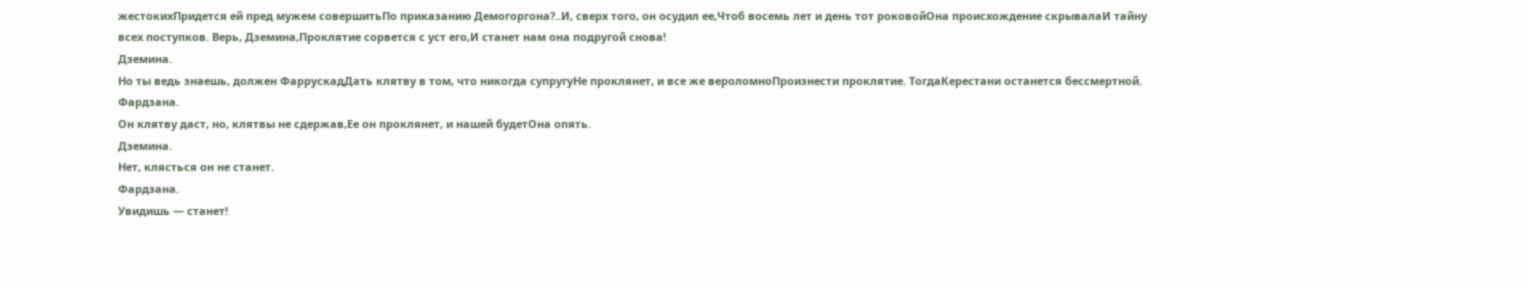жестокихПридется ей пред мужем совершитьПо приказанию Демогоргона?..И, сверх того, он осудил ее,Чтоб восемь лет и день тот роковойОна происхождение скрывалаИ тайну всех поступков. Верь, Дземина,Проклятие сорвется с уст его,И станет нам она подругой снова!
Дземина.
Но ты ведь знаешь, должен ФаррускадДать клятву в том, что никогда супругуНе проклянет, и все же вероломноПроизнести проклятие. ТогдаКерестани останется бессмертной.
Фардзана.
Он клятву даст, но, клятвы не сдержав,Ее он проклянет, и нашей будетОна опять.
Дземина.
Нет, клясться он не станет.
Фардзана.
Увидишь — станет!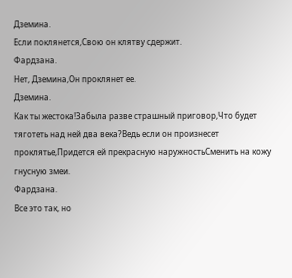Дземина.
Если поклянется,Свою он клятву сдержит.
Фардзана.
Нет, Дземина,Он проклянет ее.
Дземина.
Как ты жестока!Забыла разве страшный приговор,Что будет тяготеть над ней два века?Ведь если он произнесет проклятье,Придется ей прекрасную наружностьСменить на кожу гнусную змеи.
Фардзана.
Все это так, но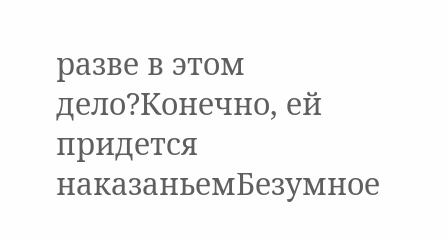разве в этом дело?Конечно, ей придется наказаньемБезумное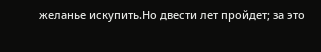желанье искупить.Но двести лет пройдет; за это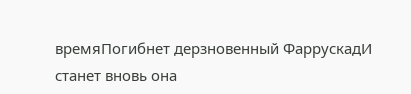времяПогибнет дерзновенный ФаррускадИ станет вновь она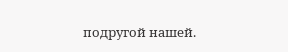подругой нашей.